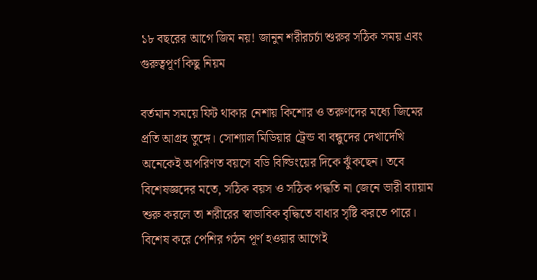১৮ বছরের আগে জিম নয়! জানুন শরীরচর্চা শুরুর সঠিক সময় এবং গুরুত্বপূর্ণ কিছু নিয়ম

বর্তমান সময়ে ফিট থাকার নেশায় কিশোর ও তরুণদের মধ্যে জিমের প্রতি আগ্রহ তুঙ্গে। সোশ্যাল মিডিয়ার ট্রেন্ড বা বন্ধুদের দেখাদেখি অনেকেই অপরিণত বয়সে বডি বিল্ডিংয়ের দিকে ঝুঁকছেন। তবে বিশেষজ্ঞদের মতে, সঠিক বয়স ও সঠিক পদ্ধতি না জেনে ভারী ব্যায়াম শুরু করলে তা শরীরের স্বাভাবিক বৃদ্ধিতে বাধার সৃষ্টি করতে পারে। বিশেষ করে পেশির গঠন পূর্ণ হওয়ার আগেই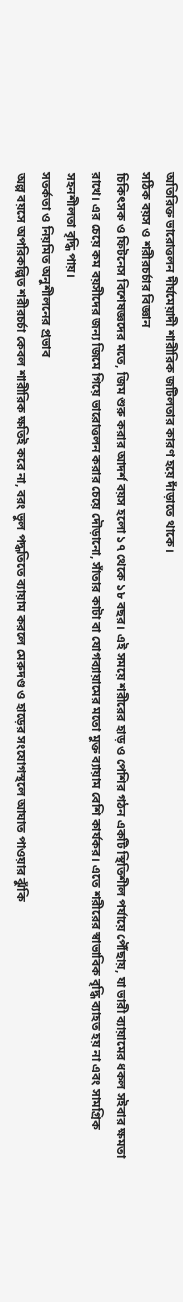অতিরিক্ত ভারোত্তলন দীর্ঘমেয়াদী শারীরিক জটিলতার কারণ হয়ে দাঁড়াতে থাকে।
সঠিক বয়স ও শরীরচর্চার বিজ্ঞান
চিকিৎসক ও ফিটনেস বিশেষজ্ঞদের মতে, জিম শুরু করার আদর্শ বয়স হলো ১৭ থেকে ১৮ বছর। এই সময়ে শরীরের হাড় ও পেশির গঠন একটি স্থিতিশীল পর্যায়ে পৌঁছায়, যা ভারী ব্যায়ামের ধকল সইবার ক্ষমতা রাখে। এর চেয়ে কম বয়সীদের জন্য জিমে গিয়ে ভারোত্তলন করার চেয়ে দৌড়ানো, সাঁতার কাটা বা যোগব্যায়ামের মতো মুক্ত ব্যায়াম বেশি কার্যকর। এতে শরীরের স্বাভাবিক বৃদ্ধি ব্যাহত হয় না এবং সামগ্রিক সহনশীলতা বৃদ্ধি পায়।
সতর্কতা ও নিয়মিত অনুশীলনের প্রভাব
অল্প বয়সে অপরিকল্পিত শরীরচর্চা কেবল শারীরিক ক্ষতিই করে না, বরং ভুল পদ্ধতিতে ব্যায়াম করলে মেরুদণ্ড ও হাড়ের সংযোগস্থলে আঘাত পাওয়ার ঝুঁকি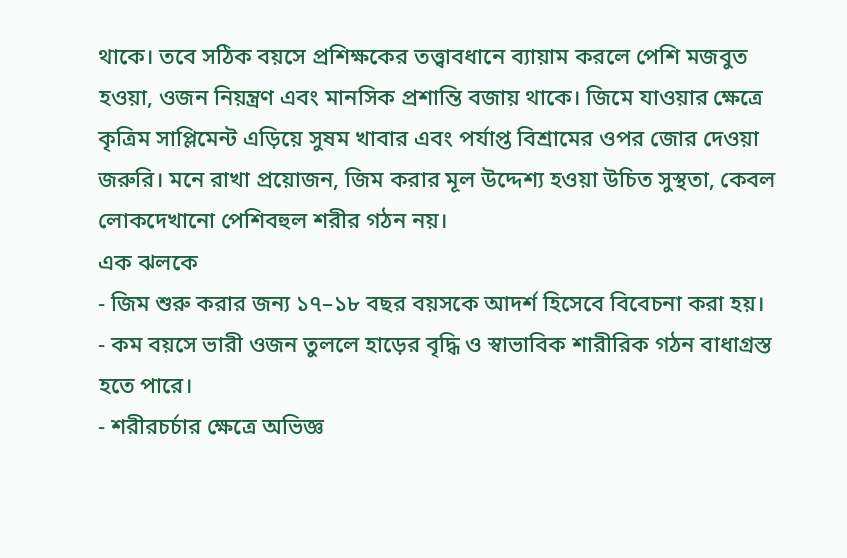থাকে। তবে সঠিক বয়সে প্রশিক্ষকের তত্ত্বাবধানে ব্যায়াম করলে পেশি মজবুত হওয়া, ওজন নিয়ন্ত্রণ এবং মানসিক প্রশান্তি বজায় থাকে। জিমে যাওয়ার ক্ষেত্রে কৃত্রিম সাপ্লিমেন্ট এড়িয়ে সুষম খাবার এবং পর্যাপ্ত বিশ্রামের ওপর জোর দেওয়া জরুরি। মনে রাখা প্রয়োজন, জিম করার মূল উদ্দেশ্য হওয়া উচিত সুস্থতা, কেবল লোকদেখানো পেশিবহুল শরীর গঠন নয়।
এক ঝলকে
- জিম শুরু করার জন্য ১৭–১৮ বছর বয়সকে আদর্শ হিসেবে বিবেচনা করা হয়।
- কম বয়সে ভারী ওজন তুললে হাড়ের বৃদ্ধি ও স্বাভাবিক শারীরিক গঠন বাধাগ্রস্ত হতে পারে।
- শরীরচর্চার ক্ষেত্রে অভিজ্ঞ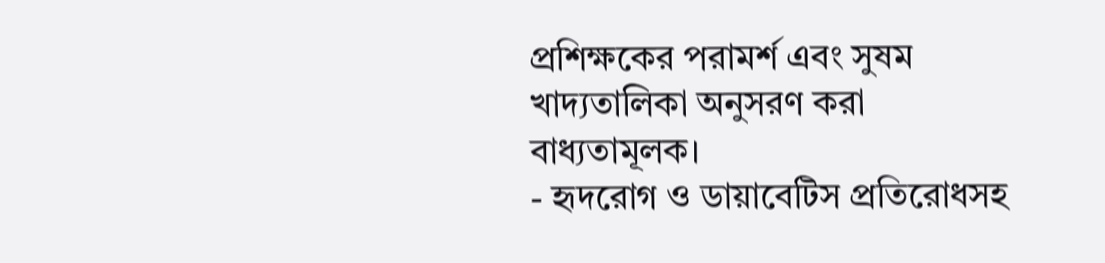প্রশিক্ষকের পরামর্শ এবং সুষম খাদ্যতালিকা অনুসরণ করা বাধ্যতামূলক।
- হৃদরোগ ও ডায়াবেটিস প্রতিরোধসহ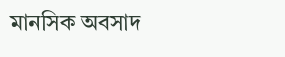মানসিক অবসাদ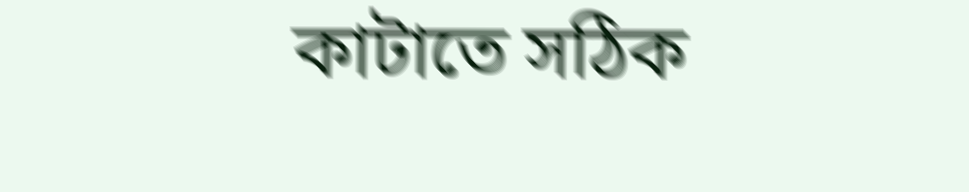কাটাতে সঠিক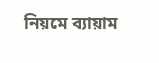নিয়মে ব্যায়াম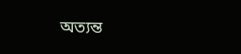অত্যন্ত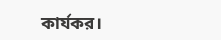কার্যকর।